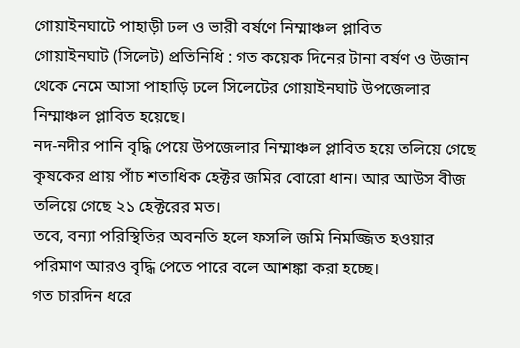গোয়াইনঘাটে পাহাড়ী ঢল ও ভারী বর্ষণে নিম্মাঞ্চল প্লাবিত
গোয়াইনঘাট (সিলেট) প্রতিনিধি : গত কয়েক দিনের টানা বর্ষণ ও উজান থেকে নেমে আসা পাহাড়ি ঢলে সিলেটের গোয়াইনঘাট উপজেলার নিম্মাঞ্চল প্লাবিত হয়েছে।
নদ-নদীর পানি বৃদ্ধি পেয়ে উপজেলার নিম্মাঞ্চল প্লাবিত হয়ে তলিয়ে গেছে কৃষকের প্রায় পাঁচ শতাধিক হেক্টর জমির বোরো ধান। আর আউস বীজ তলিয়ে গেছে ২১ হেক্টরের মত।
তবে, বন্যা পরিস্থিতির অবনতি হলে ফসলি জমি নিমজ্জিত হওয়ার পরিমাণ আরও বৃদ্ধি পেতে পারে বলে আশঙ্কা করা হচ্ছে।
গত চারদিন ধরে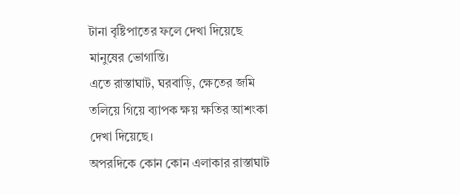টানা বৃষ্টিপাতের ফলে দেখা দিয়েছে মানুষের ভোগান্তি।
এতে রাস্তাঘাট, ঘরবাড়ি, ক্ষেতের জমি তলিয়ে গিয়ে ব্যাপক ক্ষয় ক্ষতির আশংকা দেখা দিয়েছে।
অপরদিকে কোন কোন এলাকার রাস্তাঘাট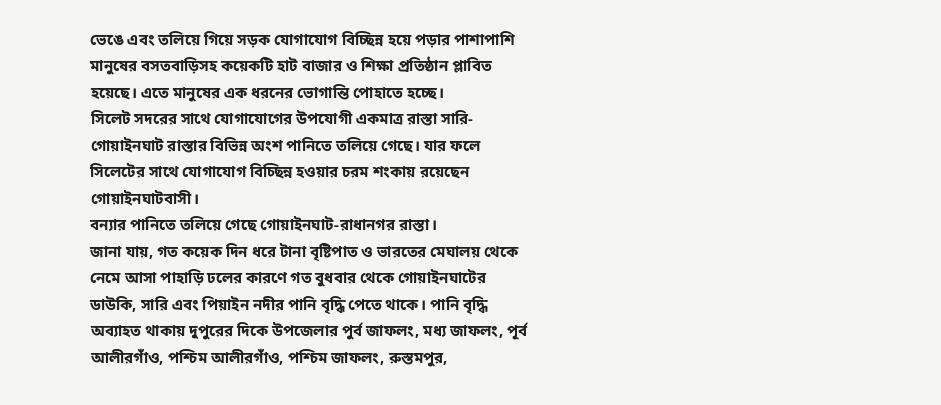ভেঙে এবং তলিয়ে গিয়ে সড়ক যোগাযোগ বিচ্ছিন্ন হয়ে পড়ার পাশাপাশি মানুষের বসতবাড়িসহ কয়েকটি হাট বাজার ও শিক্ষা প্রতিষ্ঠান প্লাবিত হয়েছে। এতে মানুষের এক ধরনের ভোগান্তি পোহাতে হচ্ছে।
সিলেট সদরের সাথে যোগাযোগের উপযোগী একমাত্র রাস্তা সারি-গোয়াইনঘাট রাস্তার বিভিন্ন অংশ পানিতে তলিয়ে গেছে। যার ফলে সিলেটের সাথে যোগাযোগ বিচ্ছিন্ন হওয়ার চরম শংকায় রয়েছেন গোয়াইনঘাটবাসী।
বন্যার পানিতে তলিয়ে গেছে গোয়াইনঘাট-রাধানগর রাস্তা।
জানা যায়, গত কয়েক দিন ধরে টানা বৃষ্টিপাত ও ভারতের মেঘালয় থেকে নেমে আসা পাহাড়ি ঢলের কারণে গত বুধবার থেকে গোয়াইনঘাটের ডাউকি, সারি এবং পিয়াইন নদীর পানি বৃদ্ধি পেতে থাকে। পানি বৃদ্ধি অব্যাহত থাকায় দুপুরের দিকে উপজেলার পুর্ব জাফলং, মধ্য জাফলং, পূর্ব আলীরগাঁও, পশ্চিম আলীরগাঁও, পশ্চিম জাফলং, রুস্তমপুর,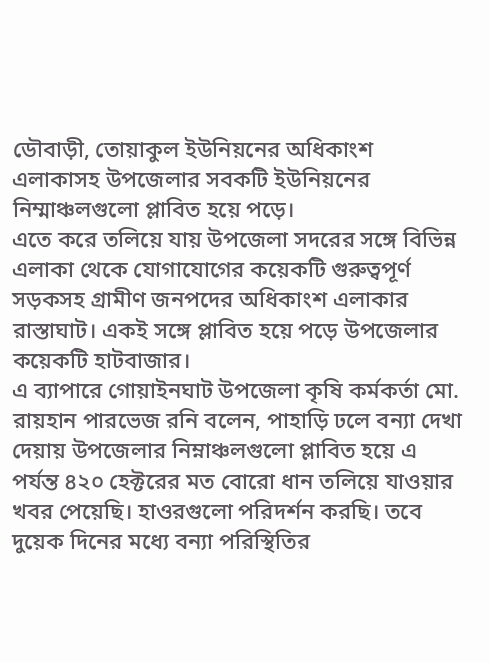ডৌবাড়ী, তোয়াকুল ইউনিয়নের অধিকাংশ এলাকাসহ উপজেলার সবকটি ইউনিয়নের নিম্মাঞ্চলগুলো প্লাবিত হয়ে পড়ে।
এতে করে তলিয়ে যায় উপজেলা সদরের সঙ্গে বিভিন্ন এলাকা থেকে যোগাযোগের কয়েকটি গুরুত্বপূর্ণ সড়কসহ গ্রামীণ জনপদের অধিকাংশ এলাকার রাস্তাঘাট। একই সঙ্গে প্লাবিত হয়ে পড়ে উপজেলার কয়েকটি হাটবাজার।
এ ব্যাপারে গোয়াইনঘাট উপজেলা কৃষি কর্মকর্তা মো. রায়হান পারভেজ রনি বলেন, পাহাড়ি ঢলে বন্যা দেখা দেয়ায় উপজেলার নিম্নাঞ্চলগুলো প্লাবিত হয়ে এ পর্যন্ত ৪২০ হেক্টরের মত বোরো ধান তলিয়ে যাওয়ার খবর পেয়েছি। হাওরগুলো পরিদর্শন করছি। তবে দুয়েক দিনের মধ্যে বন্যা পরিস্থিতির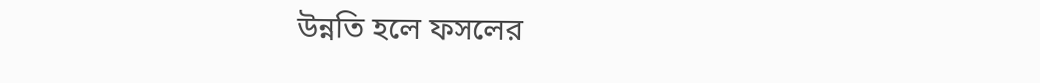উন্নতি হলে ফসলের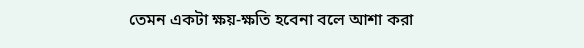তেমন একটা ক্ষয়-ক্ষতি হবেনা বলে আশা করা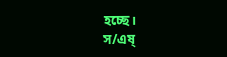হচ্ছে।
স/এষ্